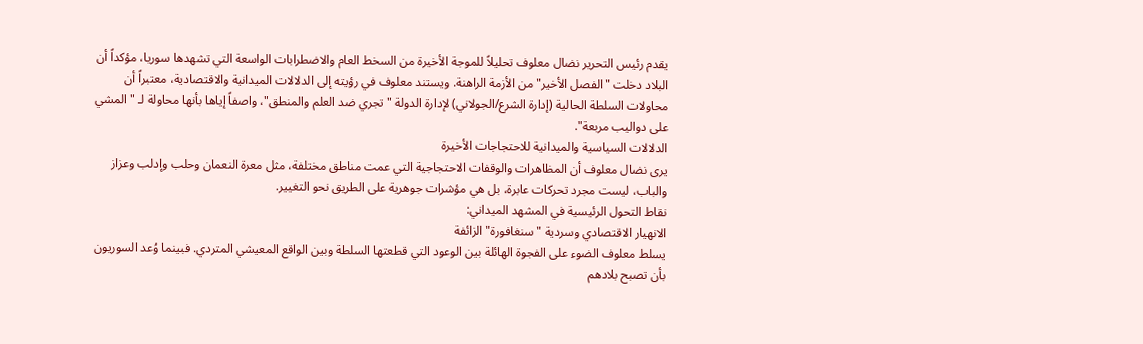يقدم رئيس التحرير نضال معلوف تحليلاً للموجة الأخيرة من السخط العام والاضطرابات الواسعة التي تشهدها سوريا، مؤكداً أن البلاد دخلت "الفصل الأخير" من الأزمة الراهنة. ويستند معلوف في رؤيته إلى الدلالات الميدانية والاقتصادية، معتبراً أن محاولات السلطة الحالية (إدارة الشرع/الجولاني) لإدارة الدولة "تجري ضد العلم والمنطق"، واصفاً إياها بأنها محاولة لـ "المشي على دواليب مربعة".
الدلالات السياسية والميدانية للاحتجاجات الأخيرة
يرى نضال معلوف أن المظاهرات والوقفات الاحتجاجية التي عمت مناطق مختلفة، مثل معرة النعمان وحلب وإدلب وعزاز والباب، ليست مجرد تحركات عابرة، بل هي مؤشرات جوهرية على الطريق نحو التغيير.
نقاط التحول الرئيسية في المشهد الميداني:
الانهيار الاقتصادي وسردية "سنغافورة" الزائفة
يسلط معلوف الضوء على الفجوة الهائلة بين الوعود التي قطعتها السلطة وبين الواقع المعيشي المتردي. فبينما وُعد السوريون بأن تصبح بلادهم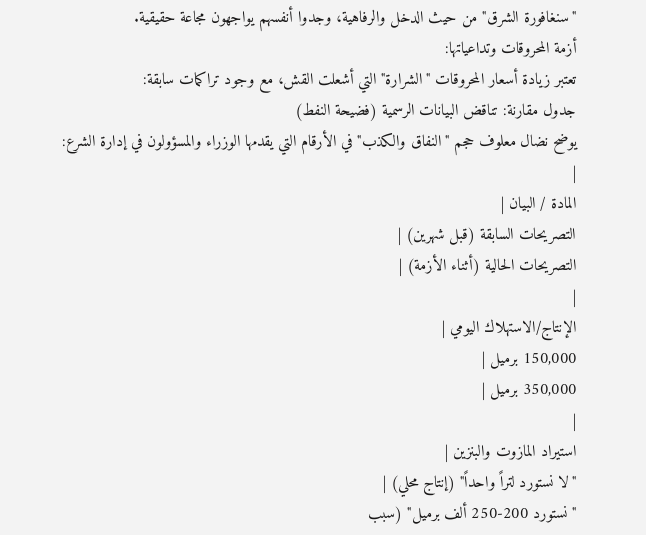"سنغافورة الشرق" من حيث الدخل والرفاهية، وجدوا أنفسهم يواجهون مجاعة حقيقية.
أزمة المحروقات وتداعياتها:
تعتبر زيادة أسعار المحروقات "الشرارة" التي أشعلت القش، مع وجود تراكمات سابقة:
جدول مقارنة: تناقض البيانات الرسمية (فضيحة النفط)
يوضح نضال معلوف حجم "النفاق والكذب" في الأرقام التي يقدمها الوزراء والمسؤولون في إدارة الشرع:
|
المادة / البيان |
التصريحات السابقة (قبل شهرين) |
التصريحات الحالية (أثناء الأزمة) |
|
الإنتاج/الاستهلاك اليومي |
150,000 برميل |
350,000 برميل |
|
استيراد المازوت والبنزين |
"لا نستورد لتراً واحداً" (إنتاج محلي) |
"نستورد 200-250 ألف برميل" (سبب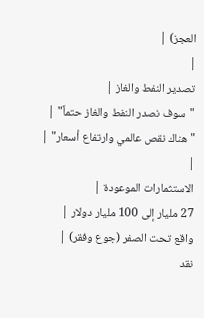العجز) |
|
تصدير النفط والغاز |
"سوف نصدر النفط والغاز حتماً" |
"هناك نقص عالمي وارتفاع أسعار" |
|
الاستثمارات الموعودة |
27 مليار إلى 100 مليار دولار |
واقع تحت الصفر (جوع وفقر) |
نقد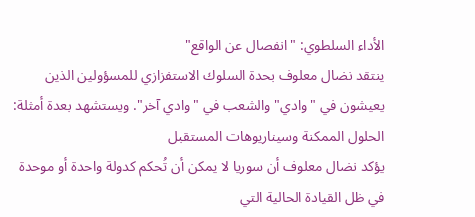الأداء السلطوي: "انفصال عن الواقع"
ينتقد نضال معلوف بحدة السلوك الاستفزازي للمسؤولين الذين يعيشون في "وادي" والشعب في "وادي آخر". ويستشهد بعدة أمثلة:
الحلول الممكنة وسيناريوهات المستقبل
يؤكد نضال معلوف أن سوريا لا يمكن أن تُحكم كدولة واحدة أو موحدة في ظل القيادة الحالية التي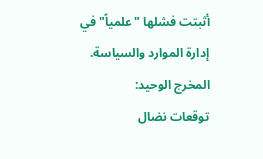أثبتت فشلها "علمياً" في إدارة الموارد والسياسة.
المخرج الوحيد:
توقعات نضال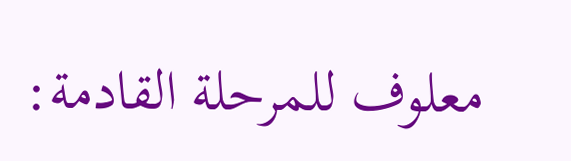معلوف للمرحلة القادمة: